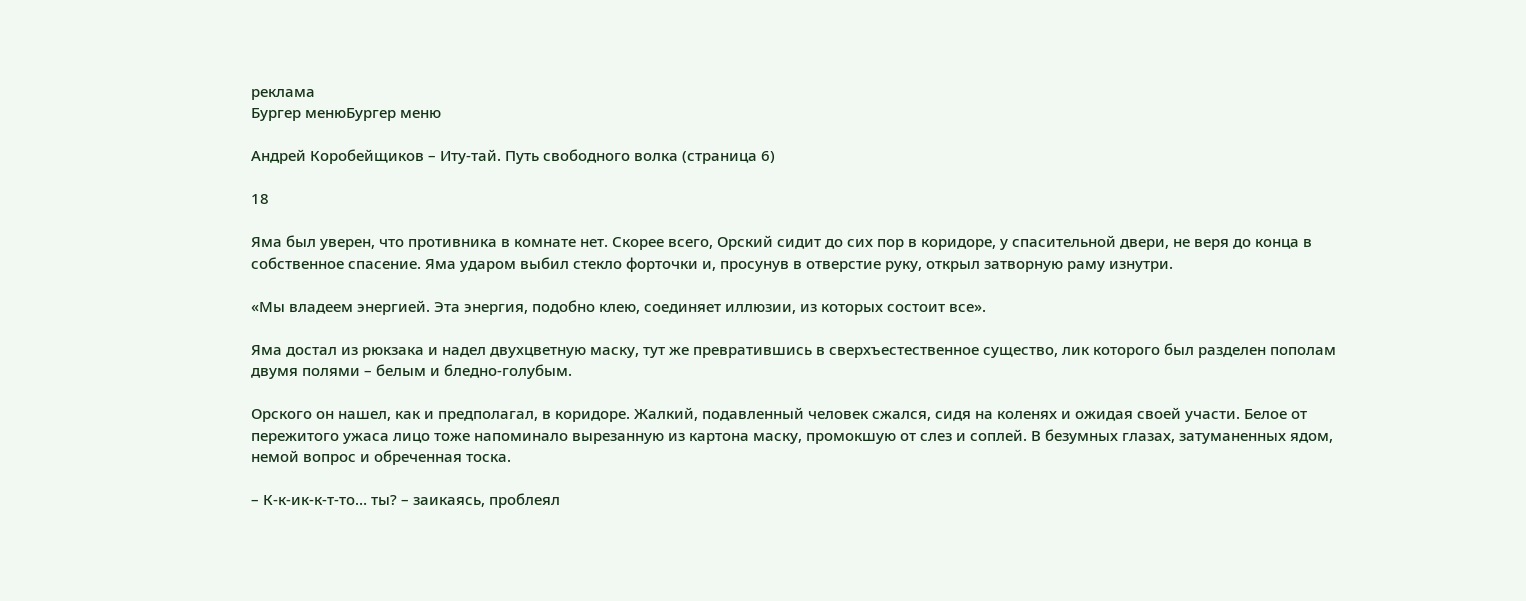реклама
Бургер менюБургер меню

Андрей Коробейщиков – Иту-тай. Путь свободного волка (страница 6)

18

Яма был уверен, что противника в комнате нет. Скорее всего, Орский сидит до сих пор в коридоре, у спасительной двери, не веря до конца в собственное спасение. Яма ударом выбил стекло форточки и, просунув в отверстие руку, открыл затворную раму изнутри.

«Мы владеем энергией. Эта энергия, подобно клею, соединяет иллюзии, из которых состоит все».

Яма достал из рюкзака и надел двухцветную маску, тут же превратившись в сверхъестественное существо, лик которого был разделен пополам двумя полями – белым и бледно-голубым.

Орского он нашел, как и предполагал, в коридоре. Жалкий, подавленный человек сжался, сидя на коленях и ожидая своей участи. Белое от пережитого ужаса лицо тоже напоминало вырезанную из картона маску, промокшую от слез и соплей. В безумных глазах, затуманенных ядом, немой вопрос и обреченная тоска.

– К-к-ик-к-т-то… ты? – заикаясь, проблеял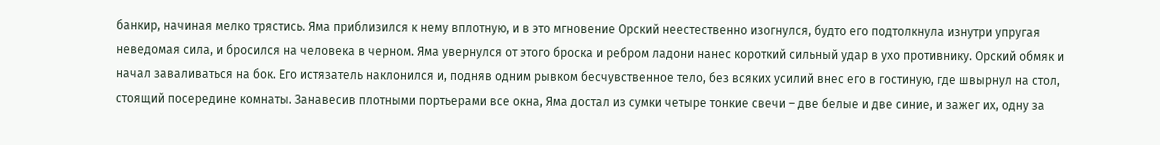банкир, начиная мелко трястись. Яма приблизился к нему вплотную, и в это мгновение Орский неестественно изогнулся, будто его подтолкнула изнутри упругая неведомая сила, и бросился на человека в черном. Яма увернулся от этого броска и ребром ладони нанес короткий сильный удар в ухо противнику. Орский обмяк и начал заваливаться на бок. Его истязатель наклонился и, подняв одним рывком бесчувственное тело, без всяких усилий внес его в гостиную, где швырнул на стол, стоящий посередине комнаты. Занавесив плотными портьерами все окна, Яма достал из сумки четыре тонкие свечи – две белые и две синие, и зажег их, одну за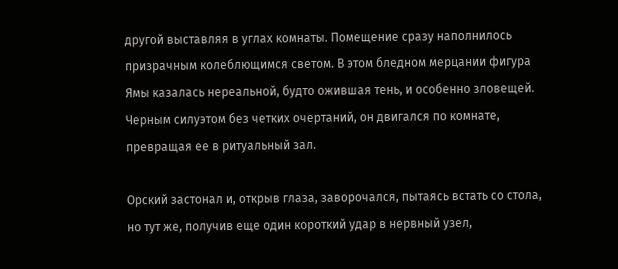другой выставляя в углах комнаты. Помещение сразу наполнилось призрачным колеблющимся светом. В этом бледном мерцании фигура Ямы казалась нереальной, будто ожившая тень, и особенно зловещей. Черным силуэтом без четких очертаний, он двигался по комнате, превращая ее в ритуальный зал.

Орский застонал и, открыв глаза, заворочался, пытаясь встать со стола, но тут же, получив еще один короткий удар в нервный узел,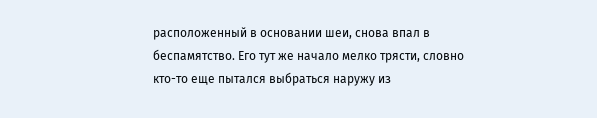расположенный в основании шеи, снова впал в беспамятство. Его тут же начало мелко трясти, словно кто-то еще пытался выбраться наружу из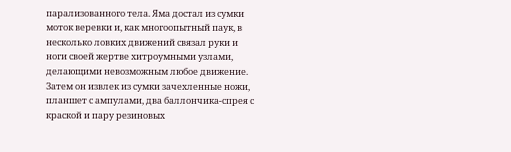парализованного тела. Яма достал из сумки моток веревки и, как многоопытный паук, в несколько ловких движений связал руки и ноги своей жертве хитроумными узлами, делающими невозможным любое движение. Затем он извлек из сумки зачехленные ножи, планшет с ампулами, два баллончика-спрея с краской и пару резиновых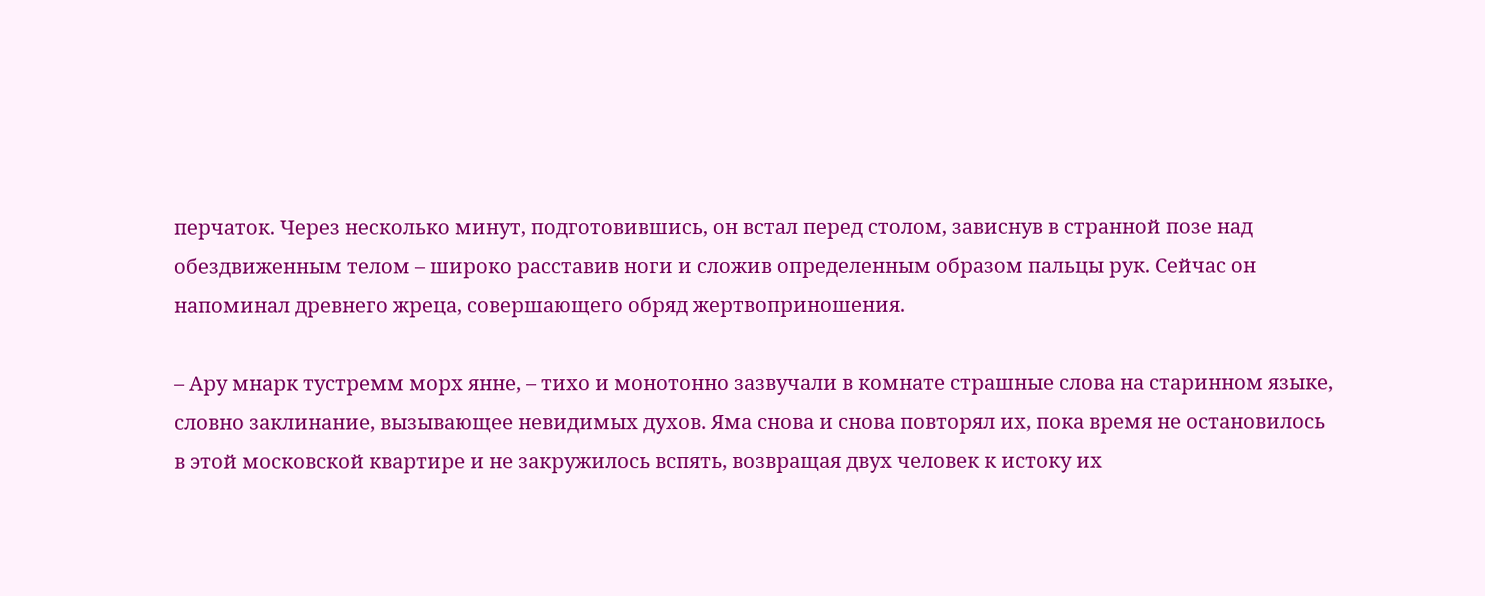перчаток. Через несколько минут, подготовившись, он встал перед столом, зависнув в странной позе над обездвиженным телом – широко расставив ноги и сложив определенным образом пальцы рук. Сейчас он напоминал древнего жреца, совершающего обряд жертвоприношения.

– Ару мнарк тустремм морх янне, – тихо и монотонно зазвучали в комнате страшные слова на старинном языке, словно заклинание, вызывающее невидимых духов. Яма снова и снова повторял их, пока время не остановилось в этой московской квартире и не закружилось вспять, возвращая двух человек к истоку их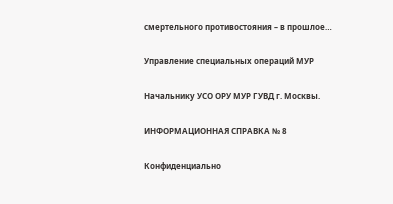смертельного противостояния – в прошлое…

Управление специальных операций МУР

Начальнику УСО ОРУ МУР ГУВД г. Москвы.

ИНФОРМАЦИОННАЯ СПРАВКА № 8

Конфиденциально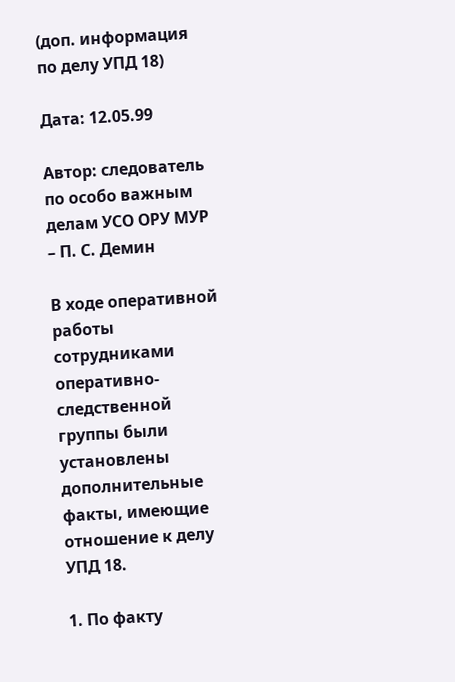(доп. информация по делу УПД 18)

Дата: 12.05.99

Автор: следователь по особо важным делам УСО ОРУ МУР – П. С. Демин

В ходе оперативной работы сотрудниками оперативно-следственной группы были установлены дополнительные факты, имеющие отношение к делу УПД 18.

1. По факту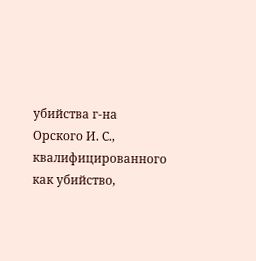убийства г-на Орского И. С., квалифицированного как убийство,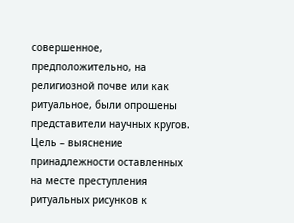совершенное, предположительно, на религиозной почве или как ритуальное, были опрошены представители научных кругов. Цель – выяснение принадлежности оставленных на месте преступления ритуальных рисунков к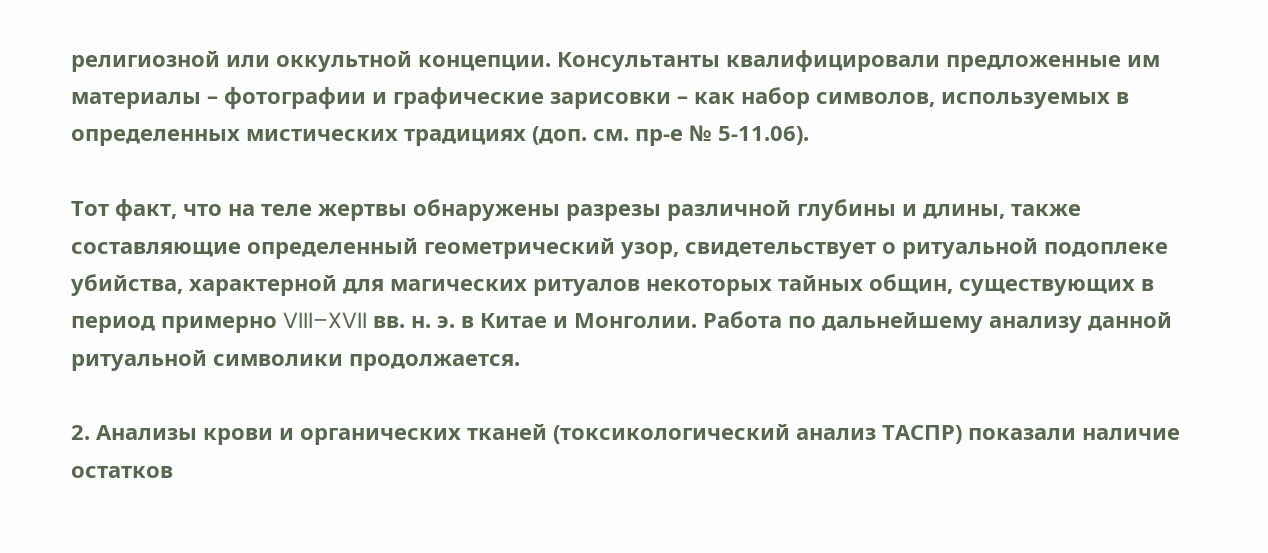религиозной или оккультной концепции. Консультанты квалифицировали предложенные им материалы – фотографии и графические зарисовки – как набор символов, используемых в определенных мистических традициях (доп. см. пр-е № 5-11.06).

Тот факт, что на теле жертвы обнаружены разрезы различной глубины и длины, также составляющие определенный геометрический узор, свидетельствует о ритуальной подоплеке убийства, характерной для магических ритуалов некоторых тайных общин, существующих в период примерно VIII–XVII вв. н. э. в Китае и Монголии. Работа по дальнейшему анализу данной ритуальной символики продолжается.

2. Анализы крови и органических тканей (токсикологический анализ ТАСПР) показали наличие остатков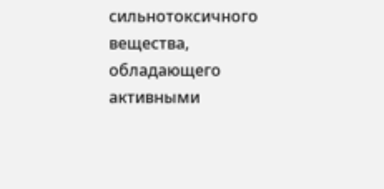сильнотоксичного вещества, обладающего активными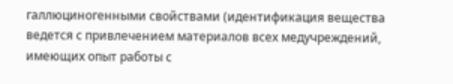галлюциногенными свойствами (идентификация вещества ведется с привлечением материалов всех медучреждений, имеющих опыт работы с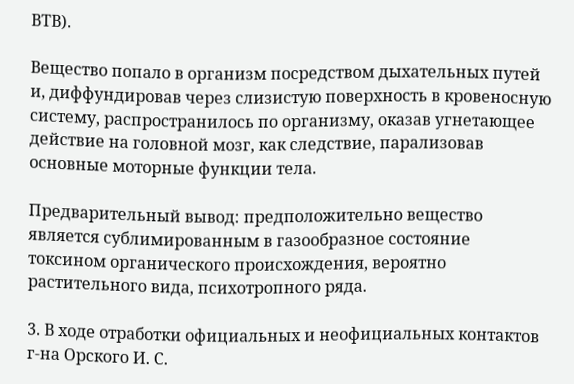ВТВ).

Вещество попало в организм посредством дыхательных путей и, диффундировав через слизистую поверхность в кровеносную систему, распространилось по организму, оказав угнетающее действие на головной мозг, как следствие, парализовав основные моторные функции тела.

Предварительный вывод: предположительно вещество является сублимированным в газообразное состояние токсином органического происхождения, вероятно растительного вида, психотропного ряда.

3. В ходе отработки официальных и неофициальных контактов г-на Орского И. С.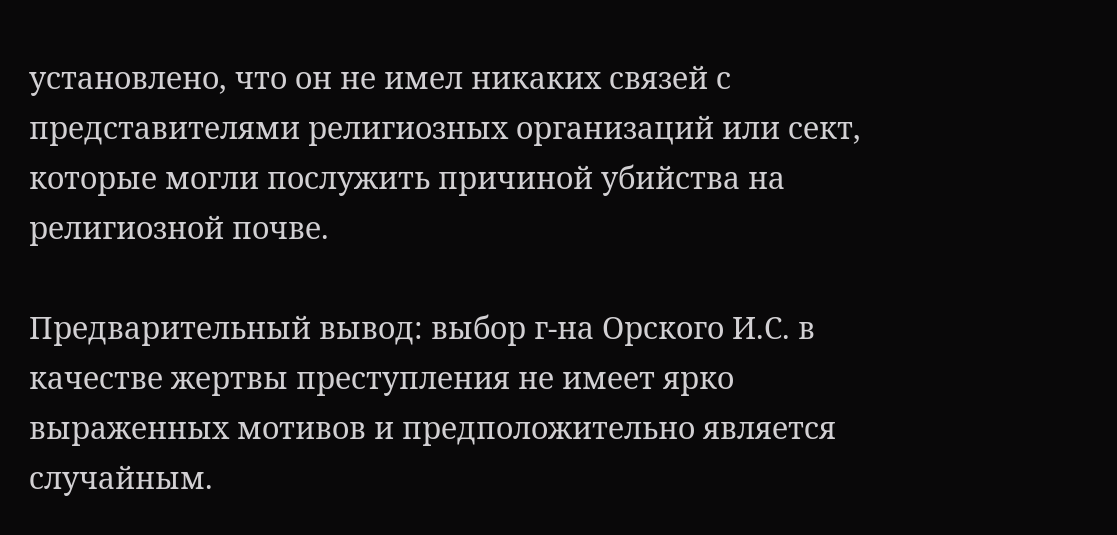установлено, что он не имел никаких связей с представителями религиозных организаций или сект, которые могли послужить причиной убийства на религиозной почве.

Предварительный вывод: выбор г-на Орского И.С. в качестве жертвы преступления не имеет ярко выраженных мотивов и предположительно является случайным.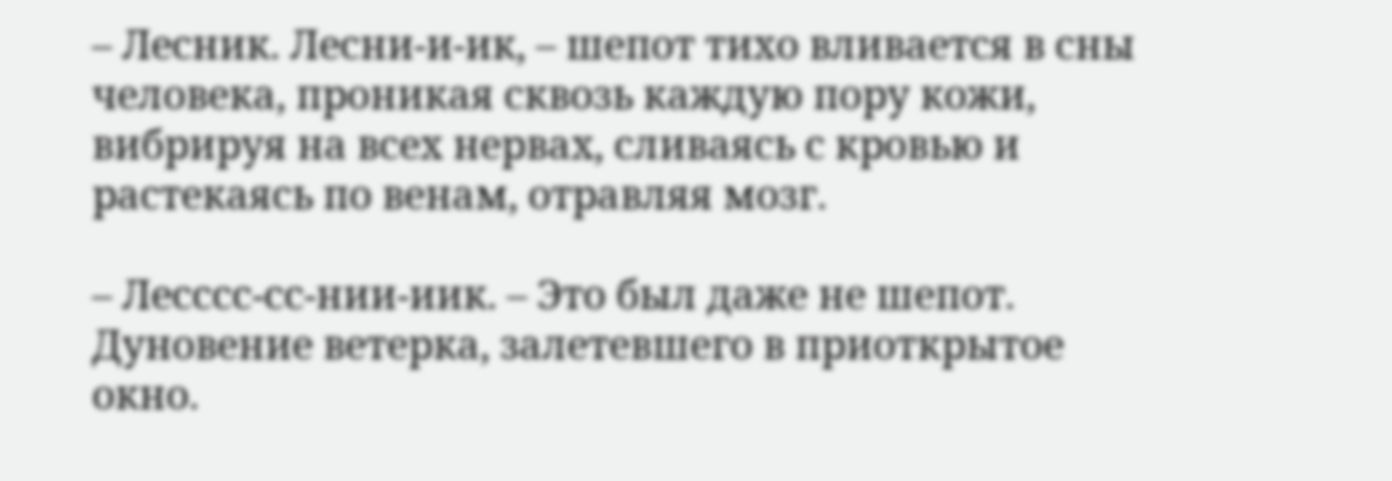– Лесник. Лесни-и-ик, – шепот тихо вливается в сны человека, проникая сквозь каждую пору кожи, вибрируя на всех нервах, сливаясь с кровью и растекаясь по венам, отравляя мозг.

– Лесссс-сс-нии-иик. – Это был даже не шепот. Дуновение ветерка, залетевшего в приоткрытое окно.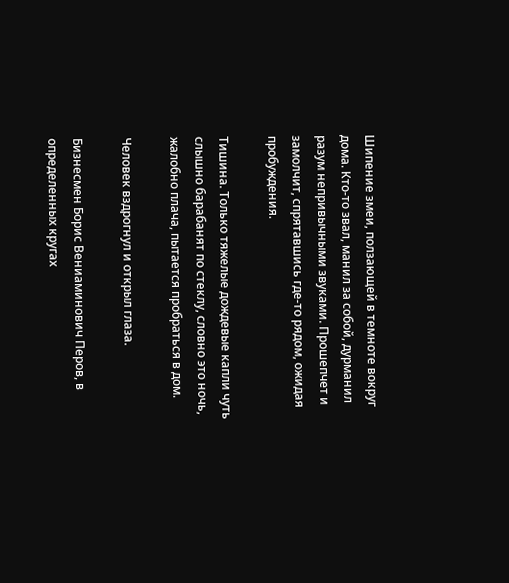Шипение змеи, ползающей в темноте вокруг дома. Кто-то звал, манил за собой, дурманил разум непривычными звуками. Прошепчет и замолчит, спрятавшись где-то рядом, ожидая пробуждения.

Тишина. Только тяжелые дождевые капли чуть слышно барабанят по стеклу, словно это ночь, жалобно плача, пытается пробраться в дом.

Человек вздрогнул и открыл глаза.

Бизнесмен Борис Вениаминович Перов, в определенных кругах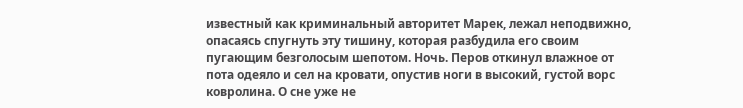известный как криминальный авторитет Марек, лежал неподвижно, опасаясь спугнуть эту тишину, которая разбудила его своим пугающим безголосым шепотом. Ночь. Перов откинул влажное от пота одеяло и сел на кровати, опустив ноги в высокий, густой ворс ковролина. О сне уже не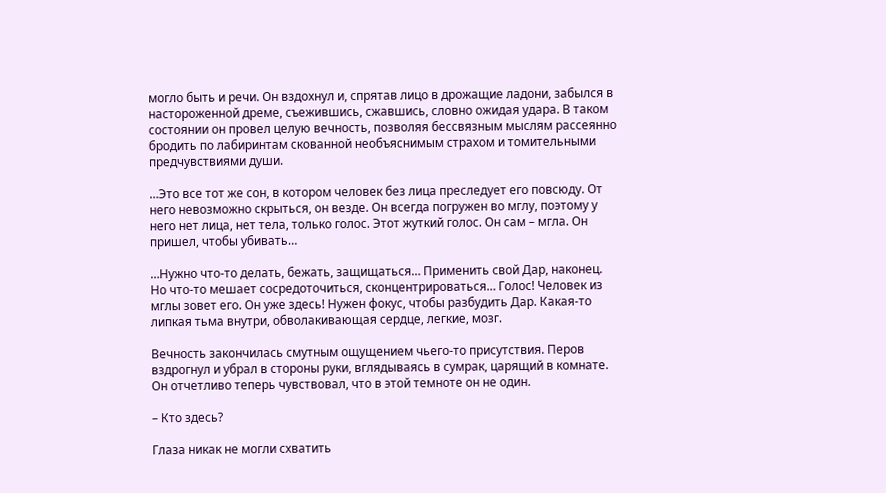могло быть и речи. Он вздохнул и, спрятав лицо в дрожащие ладони, забылся в настороженной дреме, съежившись, сжавшись, словно ожидая удара. В таком состоянии он провел целую вечность, позволяя бессвязным мыслям рассеянно бродить по лабиринтам скованной необъяснимым страхом и томительными предчувствиями души.

…Это все тот же сон, в котором человек без лица преследует его повсюду. От него невозможно скрыться, он везде. Он всегда погружен во мглу, поэтому у него нет лица, нет тела, только голос. Этот жуткий голос. Он сам – мгла. Он пришел, чтобы убивать…

…Нужно что-то делать, бежать, защищаться… Применить свой Дар, наконец. Но что-то мешает сосредоточиться, сконцентрироваться… Голос! Человек из мглы зовет его. Он уже здесь! Нужен фокус, чтобы разбудить Дар. Какая-то липкая тьма внутри, обволакивающая сердце, легкие, мозг.

Вечность закончилась смутным ощущением чьего-то присутствия. Перов вздрогнул и убрал в стороны руки, вглядываясь в сумрак, царящий в комнате. Он отчетливо теперь чувствовал, что в этой темноте он не один.

– Кто здесь?

Глаза никак не могли схватить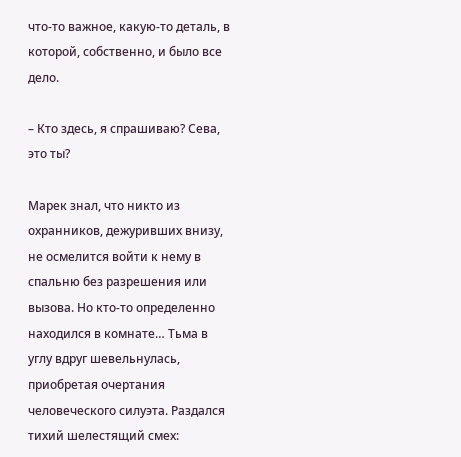что-то важное, какую-то деталь, в которой, собственно, и было все дело.

– Кто здесь, я спрашиваю? Сева, это ты?

Марек знал, что никто из охранников, дежуривших внизу, не осмелится войти к нему в спальню без разрешения или вызова. Но кто-то определенно находился в комнате… Тьма в углу вдруг шевельнулась, приобретая очертания человеческого силуэта. Раздался тихий шелестящий смех: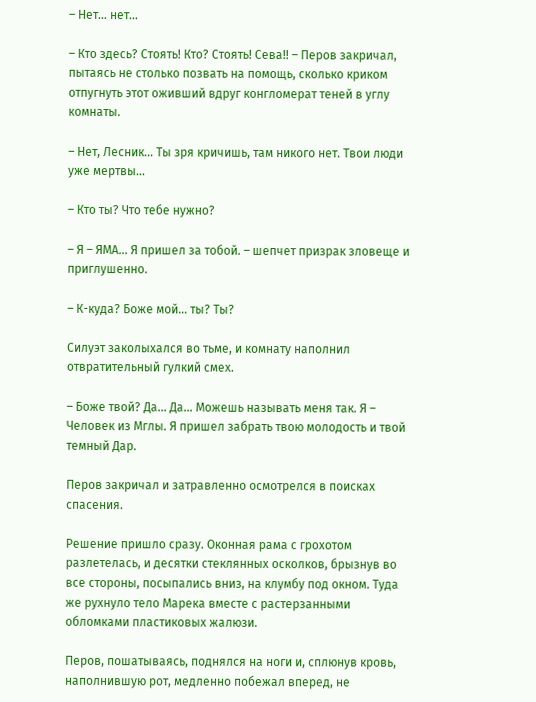– Нет… нет…

– Кто здесь? Стоять! Кто? Стоять! Сева!! – Перов закричал, пытаясь не столько позвать на помощь, сколько криком отпугнуть этот оживший вдруг конгломерат теней в углу комнаты.

– Нет, Лесник… Ты зря кричишь, там никого нет. Твои люди уже мертвы…

– Кто ты? Что тебе нужно?

– Я – ЯМА… Я пришел за тобой. – шепчет призрак зловеще и приглушенно.

– К-куда? Боже мой… ты? Ты?

Силуэт заколыхался во тьме, и комнату наполнил отвратительный гулкий смех.

– Боже твой? Да… Да… Можешь называть меня так. Я – Человек из Мглы. Я пришел забрать твою молодость и твой темный Дар.

Перов закричал и затравленно осмотрелся в поисках спасения.

Решение пришло сразу. Оконная рама с грохотом разлетелась, и десятки стеклянных осколков, брызнув во все стороны, посыпались вниз, на клумбу под окном. Туда же рухнуло тело Марека вместе с растерзанными обломками пластиковых жалюзи.

Перов, пошатываясь, поднялся на ноги и, сплюнув кровь, наполнившую рот, медленно побежал вперед, не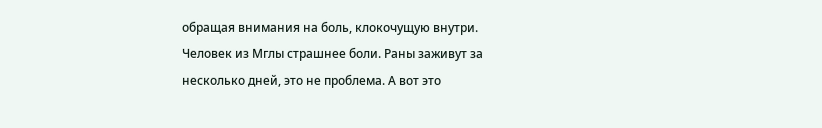обращая внимания на боль, клокочущую внутри. Человек из Мглы страшнее боли. Раны заживут за несколько дней, это не проблема. А вот это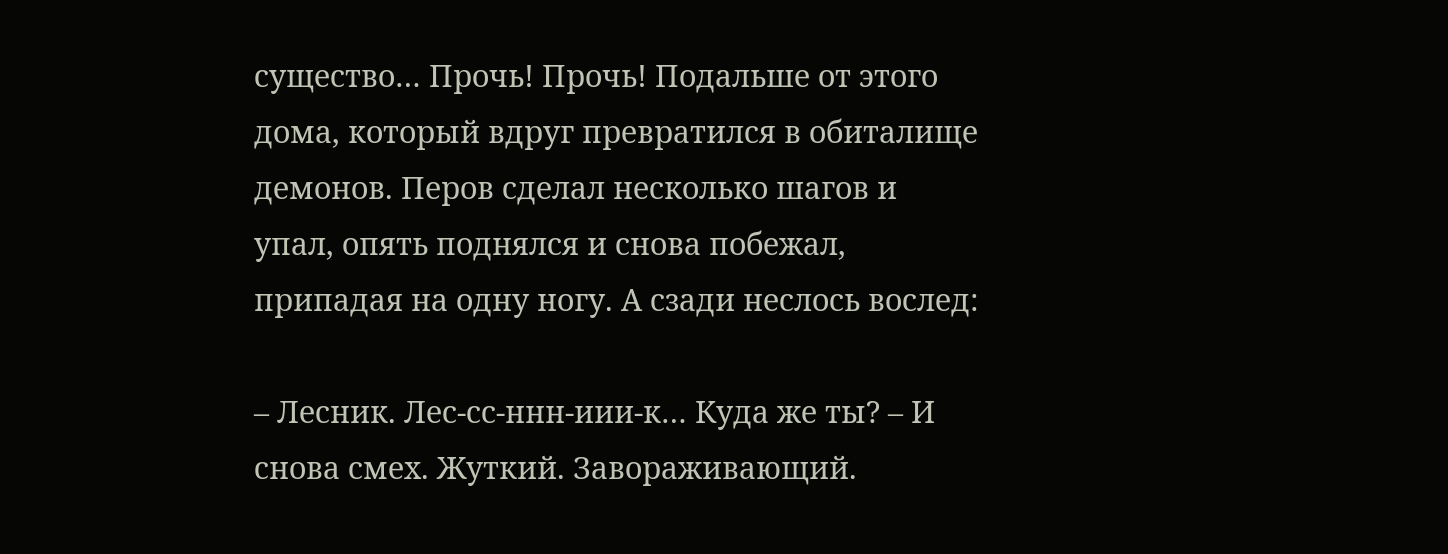существо… Прочь! Прочь! Подальше от этого дома, который вдруг превратился в обиталище демонов. Перов сделал несколько шагов и упал, опять поднялся и снова побежал, припадая на одну ногу. А сзади неслось вослед:

– Лесник. Лес-сс-ннн-иии-к… Куда же ты? – И снова смех. Жуткий. Завораживающий.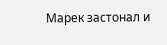Марек застонал и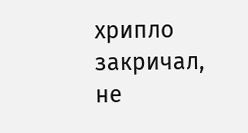хрипло закричал, не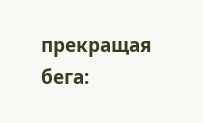прекращая бега: